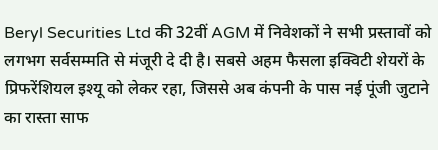Beryl Securities Ltd की 32वीं AGM में निवेशकों ने सभी प्रस्तावों को लगभग सर्वसम्मति से मंजूरी दे दी है। सबसे अहम फैसला इक्विटी शेयरों के प्रिफरेंशियल इश्यू को लेकर रहा, जिससे अब कंपनी के पास नई पूंजी जुटाने का रास्ता साफ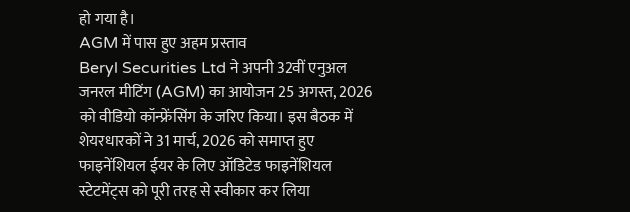हो गया है।
AGM में पास हुए अहम प्रस्ताव
Beryl Securities Ltd ने अपनी 32वीं एनुअल जनरल मीटिंग (AGM) का आयोजन 25 अगस्त, 2026 को वीडियो कॉन्फ्रेंसिंग के जरिए किया। इस बैठक में शेयरधारकों ने 31 मार्च, 2026 को समाप्त हुए फाइनेंशियल ईयर के लिए ऑडिटेड फाइनेंशियल स्टेटमेंट्स को पूरी तरह से स्वीकार कर लिया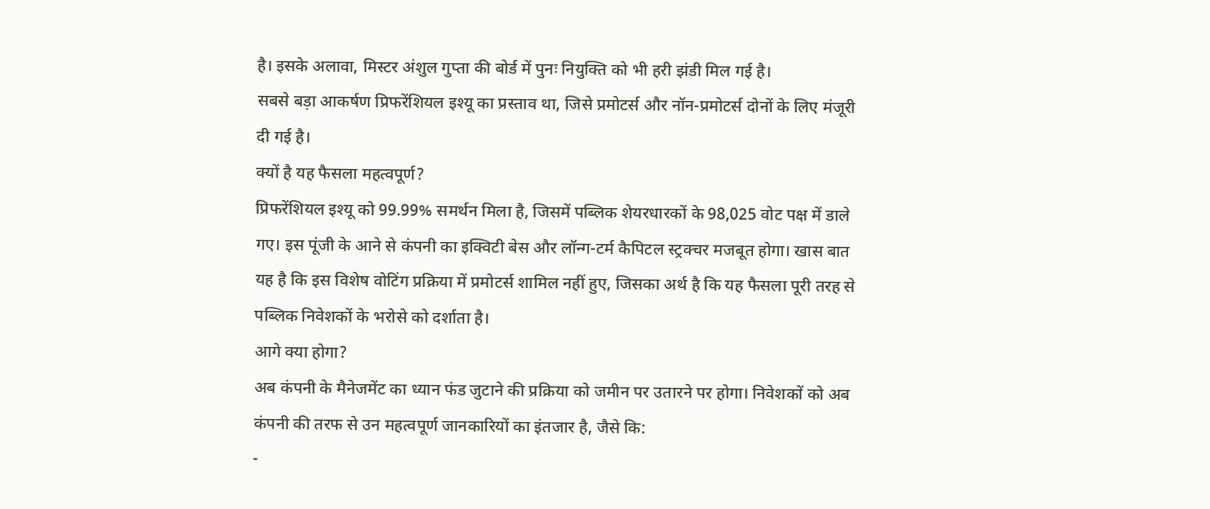है। इसके अलावा, मिस्टर अंशुल गुप्ता की बोर्ड में पुनः नियुक्ति को भी हरी झंडी मिल गई है।
सबसे बड़ा आकर्षण प्रिफरेंशियल इश्यू का प्रस्ताव था, जिसे प्रमोटर्स और नॉन-प्रमोटर्स दोनों के लिए मंजूरी दी गई है।
क्यों है यह फैसला महत्वपूर्ण?
प्रिफरेंशियल इश्यू को 99.99% समर्थन मिला है, जिसमें पब्लिक शेयरधारकों के 98,025 वोट पक्ष में डाले गए। इस पूंजी के आने से कंपनी का इक्विटी बेस और लॉन्ग-टर्म कैपिटल स्ट्रक्चर मजबूत होगा। खास बात यह है कि इस विशेष वोटिंग प्रक्रिया में प्रमोटर्स शामिल नहीं हुए, जिसका अर्थ है कि यह फैसला पूरी तरह से पब्लिक निवेशकों के भरोसे को दर्शाता है।
आगे क्या होगा?
अब कंपनी के मैनेजमेंट का ध्यान फंड जुटाने की प्रक्रिया को जमीन पर उतारने पर होगा। निवेशकों को अब कंपनी की तरफ से उन महत्वपूर्ण जानकारियों का इंतजार है, जैसे कि:
-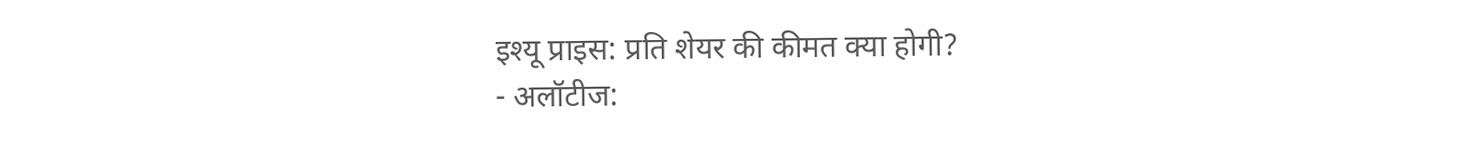इश्यू प्राइस: प्रति शेयर की कीमत क्या होगी?
- अलॉटीज: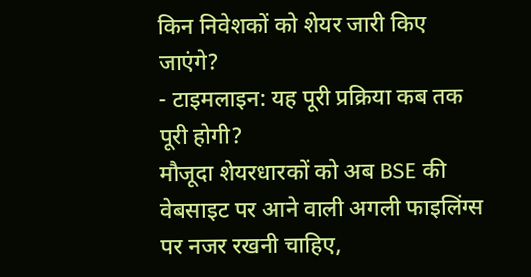किन निवेशकों को शेयर जारी किए जाएंगे?
- टाइमलाइन: यह पूरी प्रक्रिया कब तक पूरी होगी?
मौजूदा शेयरधारकों को अब BSE की वेबसाइट पर आने वाली अगली फाइलिंग्स पर नजर रखनी चाहिए,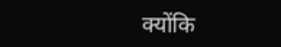क्योंकि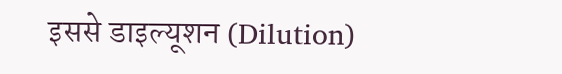इससे डाइल्यूशन (Dilution)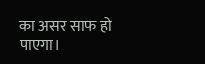का असर साफ हो पाएगा।